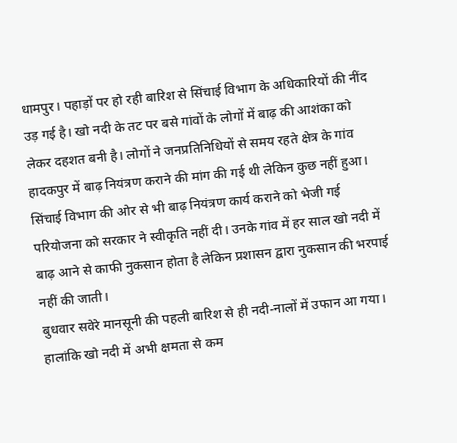धामपुर। पहाड़ों पर हो रही बारिश से सिंचाई विभाग के अधिकारियों की नींद उड़ गई है। खो नदी के तट पर बसे गांवों के लोगों में बाढ़ की आशंका को लेकर दहशत बनी है। लोगों ने जनप्रतिनिधियों से समय रहते क्षेत्र के गांव हादकपुर में बाढ़ नियंत्रण कराने की मांग की गई थी लेकिन कुछ नहीं हुआ। सिंचाई विभाग की ओर से भी बाढ़ नियंत्रण कार्य कराने को भेजी गई परियोजना को सरकार ने स्वीकृति नहीं दी। उनके गांव में हर साल खो नदी में बाढ़ आने से काफी नुकसान होता है लेकिन प्रशासन द्वारा नुकसान की भरपाई नहीं की जाती।
बुधवार सवेरे मानसूनी की पहली बारिश से ही नदी-नालों में उफान आ गया। हालांकि खो नदी में अभी क्षमता से कम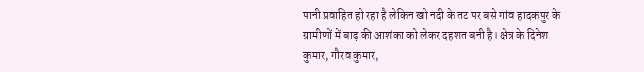पानी प्रवाहित हो रहा है लेकिन खो नदी के तट पर बसे गांव हादकपुर के ग्रामीणों में बाढ़ की आशंका को लेकर दहशत बनी है। क्षेत्र के दिनेश कुमार, गौरव कुमार,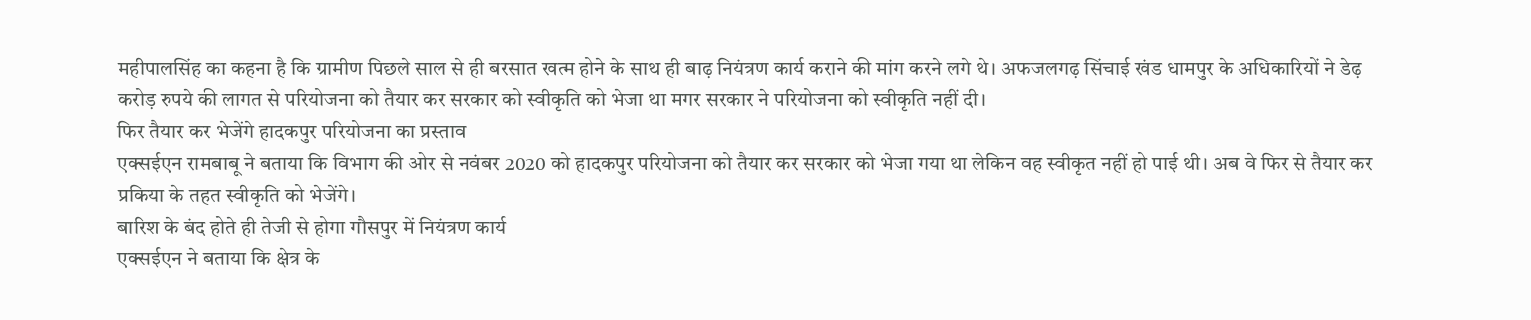महीपालसिंह का कहना है कि ग्रामीण पिछले साल से ही बरसात खत्म होने के साथ ही बाढ़ नियंत्रण कार्य कराने की मांग करने लगे थे। अफजलगढ़ सिंचाई खंड धामपुर के अधिकारियों ने डेढ़ करोड़ रुपये की लागत से परियोजना को तैयार कर सरकार को स्वीकृति को भेजा था मगर सरकार ने परियोजना को स्वीकृति नहीं दी।
फिर तैयार कर भेजेंगे हादकपुर परियोजना का प्रस्ताव
एक्सईएन रामबाबू ने बताया कि विभाग की ओर से नवंबर 2020 को हादकपुर परियोजना को तैयार कर सरकार को भेजा गया था लेकिन वह स्वीकृत नहीं हो पाई थी। अब वे फिर से तैयार कर प्रकिया के तहत स्वीकृति को भेजेंगे।
बारिश के बंद होते ही तेजी से होगा गौसपुर में नियंत्रण कार्य
एक्सईएन ने बताया कि क्षेत्र के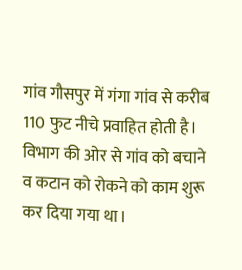गांव गौसपुर में गंगा गांव से करीब 110 फुट नीचे प्रवाहित होती है। विभाग की ओर से गांव को बचाने व कटान को रोकने को काम शुरू कर दिया गया था।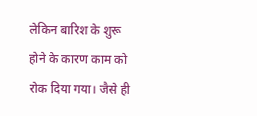लेकिन बारिश के शुरू होने के कारण काम को रोक दिया गया। जैसे ही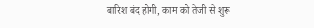बारिश बंद होगी, काम को तेजी से शुरू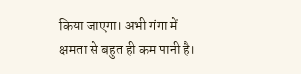किया जाएगा। अभी गंगा में क्षमता से बहुत ही कम पानी है।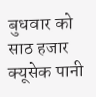बुधवार को साठ हजार क्यूसेक पानी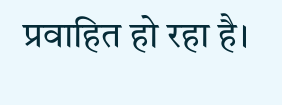प्रवाहित हो रहा है।